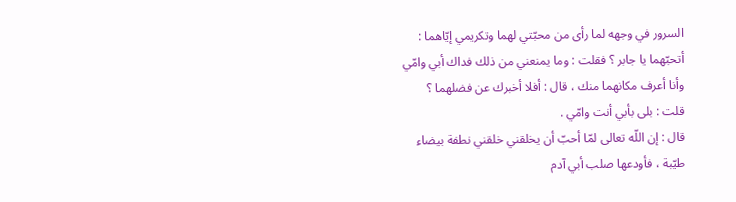السرور في وجهه لما رأى من محبّتي لهما وتكريمي إيّاهما : أتحبّهما يا جابر ؟ فقلت : وما يمنعني من ذلك فداك أبي وامّي وأنا أعرف مكانهما منك ، قال : أفلا أخبرك عن فضلهما ؟
قلت : بلى بأبي أنت وامّي .
قال : إن اللّه تعالى لمّا أحبّ أن يخلقني خلقني نطفة بيضاء طيّبة ، فأودعها صلب أبي آدم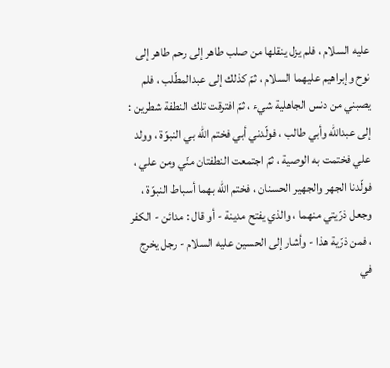عليه السلام ، فلم يزل ينقلها من صلب طاهر إلى رحم طاهر إلى نوح وإبراهيم عليهما السلام ، ثمّ كذلك إلى عبدالمطّلب ، فلم يصبني من دنس الجاهلية شيء ، ثمّ افترقت تلك النطفة شطرين : إلى عبداللّه وأبي طالب ، فولّدني أبي فختم اللّه بي النبوّة ، وولد علي فختمت به الوصية ، ثمّ اجتمعت النطفتان منّي ومن علي ، فولّدنا الجهر والجهير الحسنان ، فختم اللّه بهما أسباط النبوّة ، وجعل ذرّيتي منهما ، والذي يفتح مدينة - أو قال : مدائن - الكفر ، فمن ذرّية هذا - وأشار إلى الحسين عليه السلام - رجل يخرج في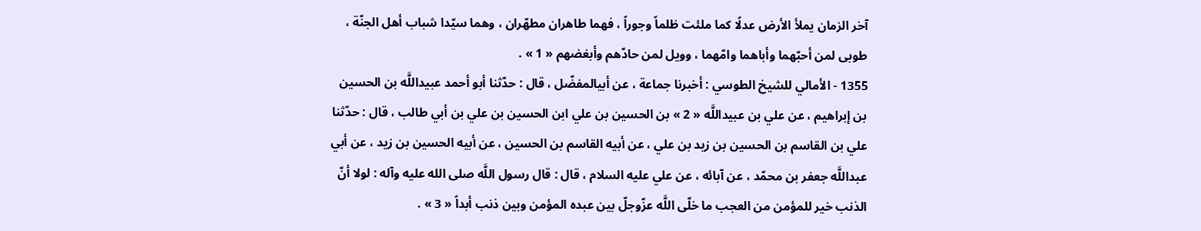آخر الزمان يملأ الأرض عدلًا كما ملئت ظلماً وجوراً ، فهما طاهران مطهّران ، وهما سيّدا شباب أهل الجنّة ، طوبى لمن أحبّهما وأباهما وامّهما ، وويل لمن حادّهم وأبغضهم « 1 » .
1355 - الأمالي للشيخ الطوسي : أخبرنا جماعة ، عن أبيالمفضّل ، قال : حدّثنا أبو أحمد عبيداللَّه بن الحسين بن إبراهيم ، عن علي بن عبيداللَّه « 2 » بن الحسين بن علي ابن الحسين بن علي بن أبي طالب ، قال : حدّثنا علي بن القاسم بن الحسين بن زيد بن علي ، عن أبيه القاسم بن الحسين ، عن أبيه الحسين بن زيد ، عن أبي عبداللَّه جعفر بن محمّد ، عن آبائه ، عن علي عليه السلام ، قال : قال رسول اللَّه صلى الله عليه وآله : لولا أنّ الذنب خير للمؤمن من العجب ما خلّى اللَّه عزّوجلّ بين عبده المؤمن وبين ذنب أبداً « 3 » .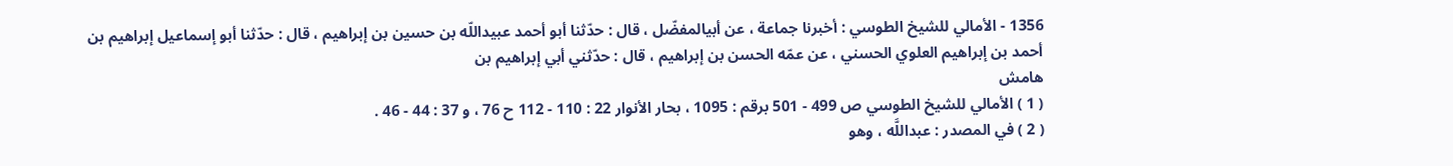1356 - الأمالي للشيخ الطوسي : أخبرنا جماعة ، عن أبيالمفضّل ، قال : حدّثنا أبو أحمد عبيداللّه بن حسين بن إبراهيم ، قال : حدّثنا أبو إسماعيل إبراهيم بن أحمد بن إبراهيم العلوي الحسني ، عن عمّه الحسن بن إبراهيم ، قال : حدّثني أبي إبراهيم بن
هامش
( 1 ) الأمالي للشيخ الطوسي ص 499 - 501 برقم : 1095 ، بحار الأنوار 22 : 110 - 112 ح 76 ، و 37 : 44 - 46 .
( 2 ) في المصدر : عبداللَّه ، وهو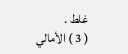غلط .
( 3 ) الأمالي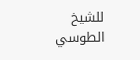للشيخ الطوسي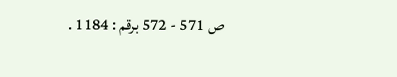ص 571 - 572 برقم : 1184 .